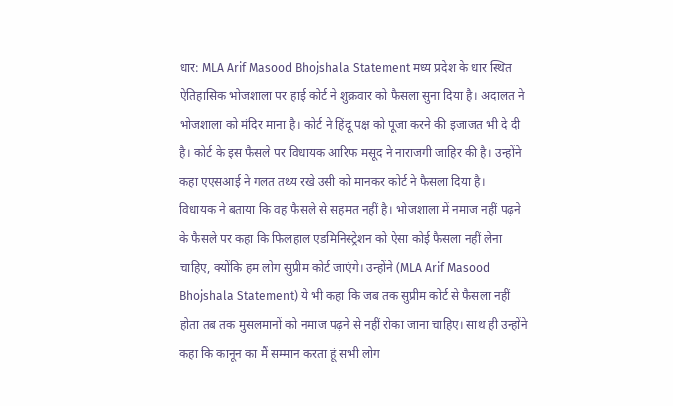धार: MLA Arif Masood Bhojshala Statement मध्य प्रदेश के धार स्थित ऐतिहासिक भोजशाला पर हाई कोर्ट ने शुक्रवार को फैसला सुना दिया है। अदालत ने भोजशाला को मंदिर माना है। कोर्ट ने हिंदू पक्ष को पूजा करने की इजाजत भी दे दी है। कोर्ट के इस फैसले पर विधायक आरिफ मसूद ने नाराजगी जाहिर की है। उन्होंने कहा एएसआई ने गलत तथ्य रखे उसी को मानकर कोर्ट ने फैसला दिया है।
विधायक ने बताया कि वह फैसले से सहमत नहीं है। भोजशाला में नमाज नहीं पढ़ने के फैसले पर कहा कि फिलहाल एडमिनिस्ट्रेशन को ऐसा कोई फैसला नहीं लेना चाहिए, क्योंकि हम लोग सुप्रीम कोर्ट जाएंगे। उन्होंने (MLA Arif Masood Bhojshala Statement) ये भी कहा कि जब तक सुप्रीम कोर्ट से फैसला नहीं होता तब तक मुसलमानों को नमाज पढ़ने से नहीं रोका जाना चाहिए। साथ ही उन्होंने कहा कि कानून का मैं सम्मान करता हूं सभी लोग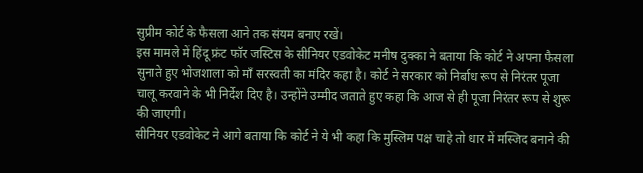सुप्रीम कोर्ट के फैसला आने तक संयम बनाए रखें।
इस मामले में हिंदू फ्रंट फॉर जस्टिस के सीनियर एडवोकेट मनीष दुक्का ने बताया कि कोर्ट ने अपना फैसला सुनाते हुए भोजशाला को माँ सरस्वती का मंदिर कहा है। कोर्ट ने सरकार को निर्बाध रूप से निरंतर पूजा चालू करवाने के भी निर्देश दिए है। उन्होंने उम्मीद जताते हुए कहा कि आज से ही पूजा निरंतर रूप से शुरू की जाएगी।
सीनियर एडवोकेट ने आगे बताया कि कोर्ट ने ये भी कहा कि मुस्लिम पक्ष चाहे तो धार में मस्जिद बनाने की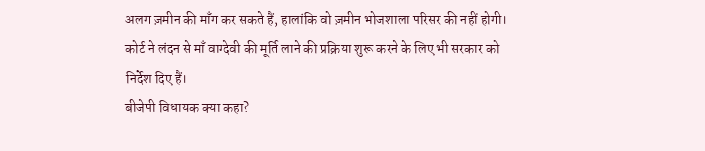अलग ज़मीन की माँग कर सकते हैं, हालांकि वो ज़मीन भोजशाला परिसर की नहीं होगी। कोर्ट ने लंदन से माँ वाग्देवी की मूर्ति लाने की प्रक्रिया शुरू करने के लिए भी सरकार को निर्देश दिए हैं।
बीजेपी विधायक क्या कहा?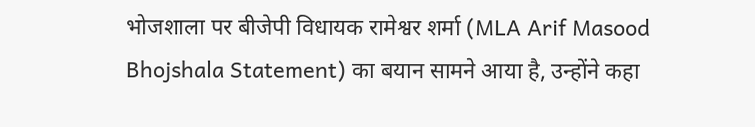भोजशाला पर बीजेपी विधायक रामेश्वर शर्मा (MLA Arif Masood Bhojshala Statement) का बयान सामने आया है, उन्होंने कहा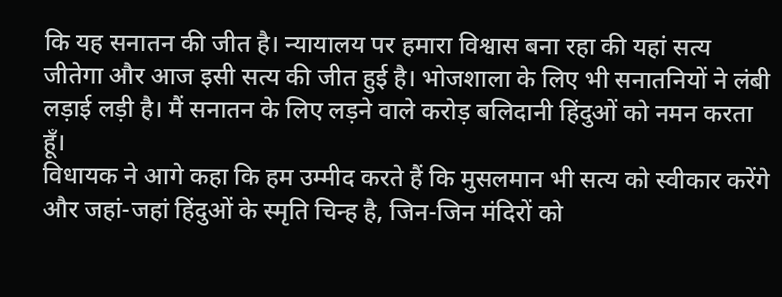कि यह सनातन की जीत है। न्यायालय पर हमारा विश्वास बना रहा की यहां सत्य जीतेगा और आज इसी सत्य की जीत हुई है। भोजशाला के लिए भी सनातनियों ने लंबी लड़ाई लड़ी है। मैं सनातन के लिए लड़ने वाले करोड़ बलिदानी हिंदुओं को नमन करता हूँ।
विधायक ने आगे कहा कि हम उम्मीद करते हैं कि मुसलमान भी सत्य को स्वीकार करेंगे और जहां-जहां हिंदुओं के स्मृति चिन्ह है, जिन-जिन मंदिरों को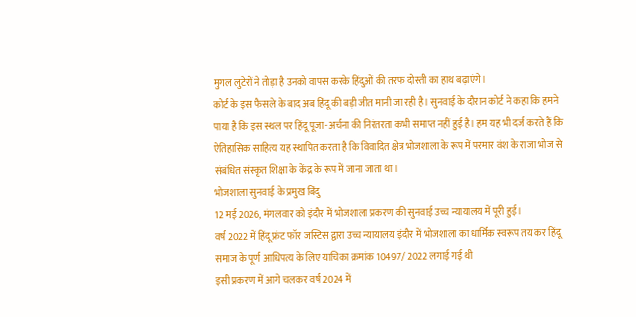मुगल लुटेरों ने तोड़ा है उनको वापस करके हिंदुओं की तरफ दोस्ती का हाथ बढ़ाएंगे।
कोर्ट के इस फैसले के बाद अब हिंदू की बड़ी जीत मानी जा रही है। सुनवाई के दौरान कोर्ट ने कहा कि हमने पाया है कि इस स्थल पर हिंदू पूजा-अर्चना की निरंतरता कभी समाप्त नहीं हुई है। हम यह भी दर्ज करते हैं कि ऐतिहासिक साहित्य यह स्थापित करता है कि विवादित क्षेत्र भोजशाला के रूप में परमार वंश के राजा भोज से संबंधित संस्कृत शिक्षा के केंद्र के रूप में जाना जाता था।
भोजशाला सुनवाई के प्रमुख बिंदु
12 मई 2026, मंगलवार को इंदौर में भोजशाला प्रकरण की सुनवाई उच्च न्यायालय में पूरी हुई।
वर्ष 2022 में हिंदू फ्रंट फॉर जस्टिस द्वारा उच्च न्यायालय इंदौर में भोजशाला का धार्मिक स्वरूप तय कर हिंदू समाज के पूर्ण आधिपत्य के लिए याचिका क्रमांक 10497/ 2022 लगाई गई थी
इसी प्रकरण में आगे चलकर वर्ष 2024 में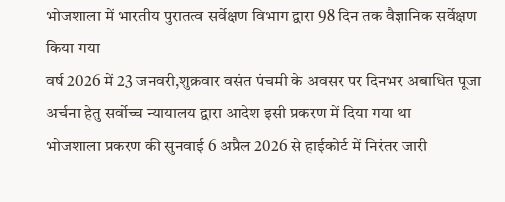भोजशाला में भारतीय पुरातत्व सर्वेक्षण विभाग द्वारा 98 दिन तक वैज्ञानिक सर्वेक्षण किया गया
वर्ष 2026 में 23 जनवरी,शुक्रवार वसंत पंचमी के अवसर पर दिनभर अबाधित पूजा अर्चना हेतु सर्वोच्च न्यायालय द्वारा आदेश इसी प्रकरण में दिया गया था
भोजशाला प्रकरण की सुनवाई 6 अप्रैल 2026 से हाईकोर्ट में निरंतर जारी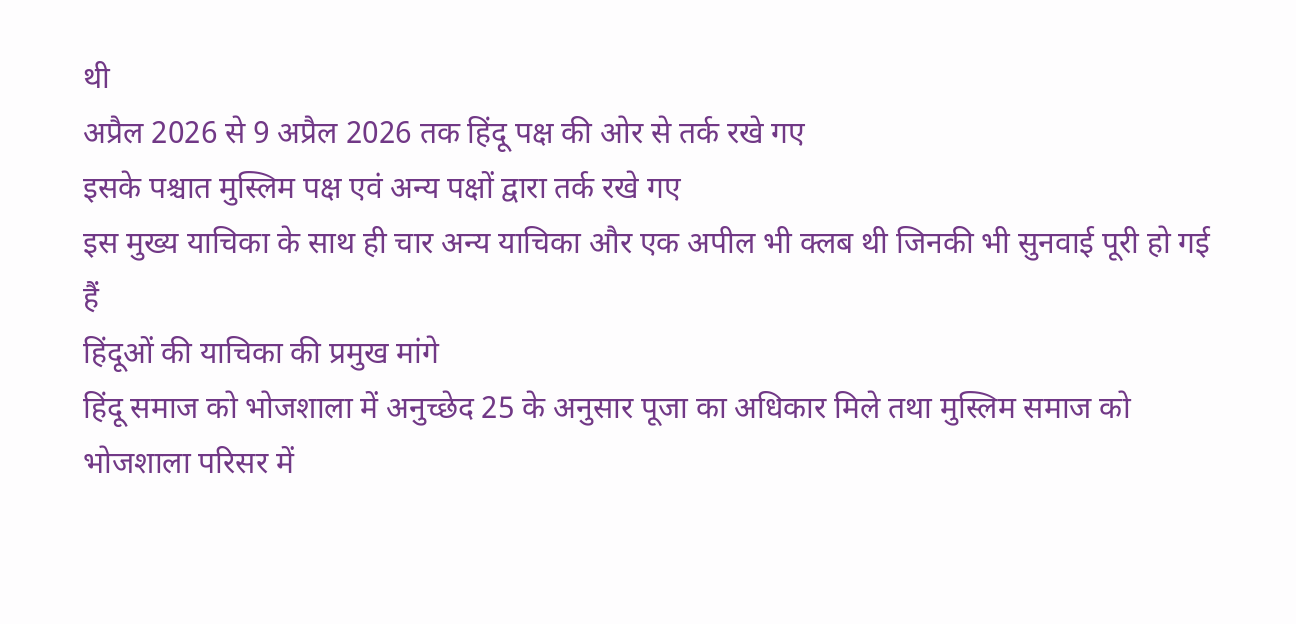थी
अप्रैल 2026 से 9 अप्रैल 2026 तक हिंदू पक्ष की ओर से तर्क रखे गए
इसके पश्चात मुस्लिम पक्ष एवं अन्य पक्षों द्वारा तर्क रखे गए
इस मुख्य याचिका के साथ ही चार अन्य याचिका और एक अपील भी क्लब थी जिनकी भी सुनवाई पूरी हो गई हैं
हिंदूओं की याचिका की प्रमुख मांगे
हिंदू समाज को भोजशाला में अनुच्छेद 25 के अनुसार पूजा का अधिकार मिले तथा मुस्लिम समाज को भोजशाला परिसर में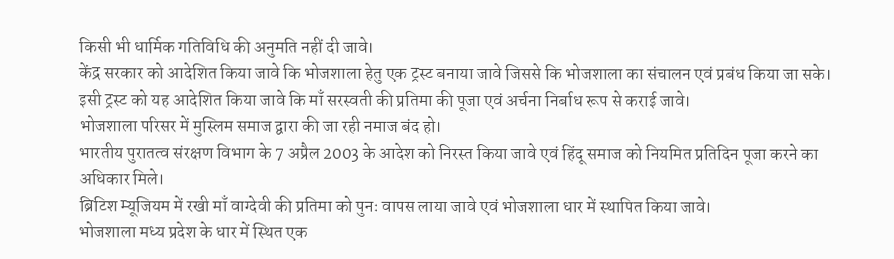किसी भी धार्मिक गतिविधि की अनुमति नहीं दी जावे।
केंद्र सरकार को आदेशित किया जावे कि भोजशाला हेतु एक ट्रस्ट बनाया जावे जिससे कि भोजशाला का संचालन एवं प्रबंध किया जा सके।
इसी ट्रस्ट को यह आदेशित किया जावे कि माँ सरस्वती की प्रतिमा की पूजा एवं अर्चना निर्बाध रूप से कराई जावे।
भोजशाला परिसर में मुस्लिम समाज द्वारा की जा रही नमाज बंद हो।
भारतीय पुरातत्व संरक्षण विभाग के 7 अप्रैल 2003 के आदेश को निरस्त किया जावे एवं हिंदू समाज को नियमित प्रतिदिन पूजा करने का अधिकार मिले।
ब्रिटिश म्यूजियम में रखी माँ वाग्देवी की प्रतिमा को पुनः वापस लाया जावे एवं भोजशाला धार में स्थापित किया जावे।
भोजशाला मध्य प्रदेश के धार में स्थित एक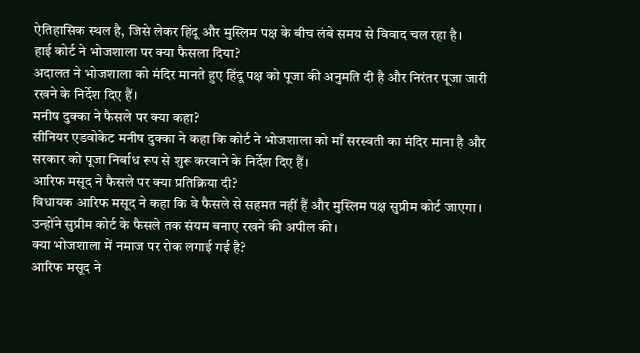ऐतिहासिक स्थल है, जिसे लेकर हिंदू और मुस्लिम पक्ष के बीच लंबे समय से विवाद चल रहा है।
हाई कोर्ट ने भोजशाला पर क्या फैसला दिया?
अदालत ने भोजशाला को मंदिर मानते हुए हिंदू पक्ष को पूजा की अनुमति दी है और निरंतर पूजा जारी रखने के निर्देश दिए हैं।
मनीष दुक्का ने फैसले पर क्या कहा?
सीनियर एडवोकेट मनीष दुक्का ने कहा कि कोर्ट ने भोजशाला को माँ सरस्वती का मंदिर माना है और सरकार को पूजा निर्बाध रूप से शुरू करवाने के निर्देश दिए हैं।
आरिफ मसूद ने फैसले पर क्या प्रतिक्रिया दी?
विधायक आरिफ मसूद ने कहा कि वे फैसले से सहमत नहीं हैं और मुस्लिम पक्ष सुप्रीम कोर्ट जाएगा। उन्होंने सुप्रीम कोर्ट के फैसले तक संयम बनाए रखने की अपील की।
क्या भोजशाला में नमाज पर रोक लगाई गई है?
आरिफ मसूद ने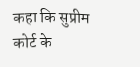कहा कि सुप्रीम कोर्ट के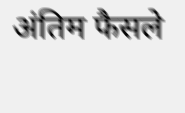अंतिम फैसले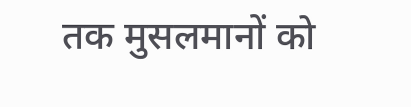तक मुसलमानों को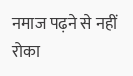नमाज पढ़ने से नहीं रोका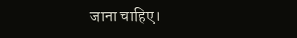जाना चाहिए।